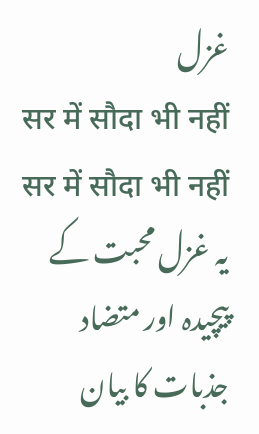غزل
सर में सौदा भी नहीं
सर में सौदा भी नहीं
یہ غزل محبت کے پیچیدہ اور متضاد جذبات کا بیان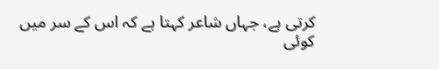کرتی ہے، جہاں شاعر کہتا ہے کہ اس کے سر میں کوئی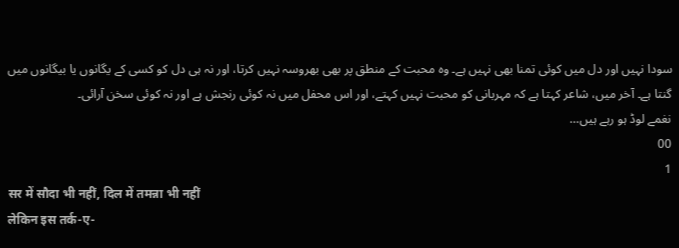سودا نہیں اور دل میں کوئی تمنا بھی نہیں ہے۔ وہ محبت کے منطق پر بھی بھروسہ نہیں کرتا، اور نہ ہی دل کو کسی کے یگانوں یا بیگانوں میں گنتا ہے۔ آخر میں، شاعر کہتا ہے کہ مہربانی کو محبت نہیں کہتے، اور اس محفل میں نہ کوئی رنجش ہے اور نہ کوئی سخن آرائی۔
نغمے لوڈ ہو رہے ہیں…
00
1
सर में सौदा भी नहीं, दिल में तमन्ना भी नहीं
लेकिन इस तर्क-ए-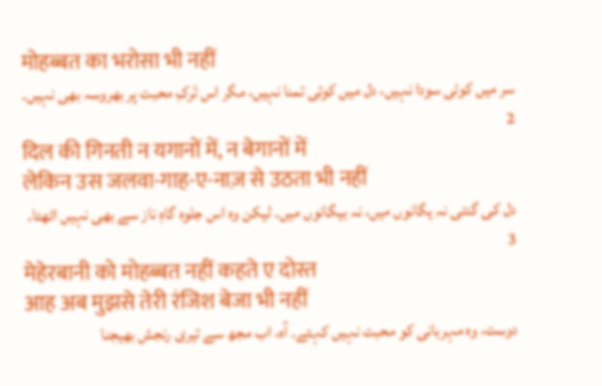मोहब्बत का भरोसा भी नहीं
سر میں کوئی سودا نہیں، دل میں کوئی تمنا نہیں، مگر اس تَرکِ محبت پر بھروسہ بھی نہیں۔
2
दिल की गिनती न यगानों में, न बेगानों में
लेकिन उस जलवा-गाह-ए-नाज़ से उठता भी नहीं
دل کی گنتی نہ یگانوں میں، نہ بیگانوں میں۔ لیکن وہ اس جلوہ گاہِ ناز سے بھی نہیں اٹھتا۔
3
मेहेरबानी को मोहब्बत नहीं कहते ए दोस्त
आह अब मुझसे तेरी रंजिश बेजा भी नहीं
دوست، وہ مہربانی کو محبت نہیں کہتے۔ آہ، اب مجھ سے تیری رنجش بھیجنا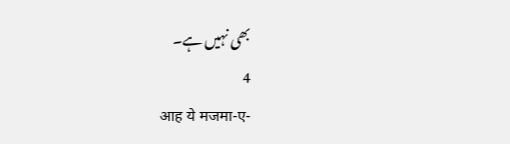بھی نہیں ہے۔
4
आह ये मजमा-ए-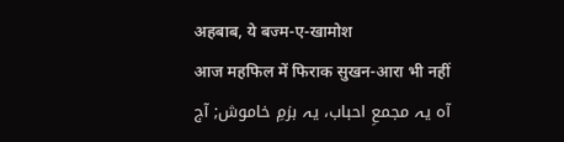अहबाब, ये बज्म-ए-खामोश
आज महफिल में फिराक सुखन-आरा भी नहीं
آہ یہ مجمعِ احباب، یہ بزمِ خاموش; آج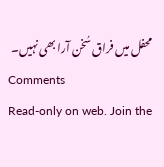محفل میں فراق سُخن آرا بھی نہیں۔
Comments
Read-only on web. Join the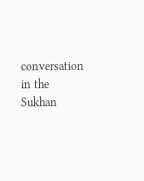conversation in the Sukhan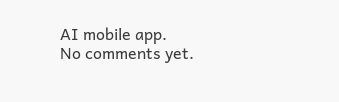AI mobile app.
No comments yet.